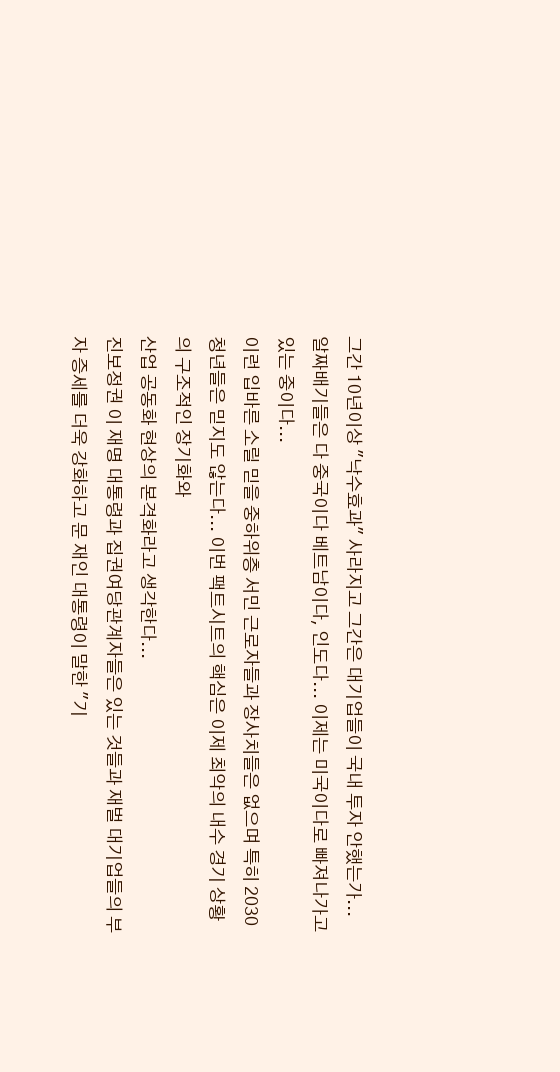그간 10년이상 "낙수효과" 사라지고 그간은 대기업들이 국내 투자 안했는가... 알짜배기들은 다 중국이다 베트남이다, 인도다... 이제는 미국이다로 빠져나가고 있는 중이다...
이런 입바른 소릴 믿을 중하위층 서민 근로자들과 장사치들은 없으며 특히 2030 청년들은 믿지도 않는다... 이번 팩트시트의 핵심은 이제 최악의 내수 경기 상황의 구조적인 장기화와
산업 공동화 현상의 본격화라고 생각한다...
진보정권 이 재명 대통령과 집권여당관계자들은 있는 것들과 재벌 대기업들의 부자 증세를 더욱 강화하고 문 재인 대통령이 말한 "기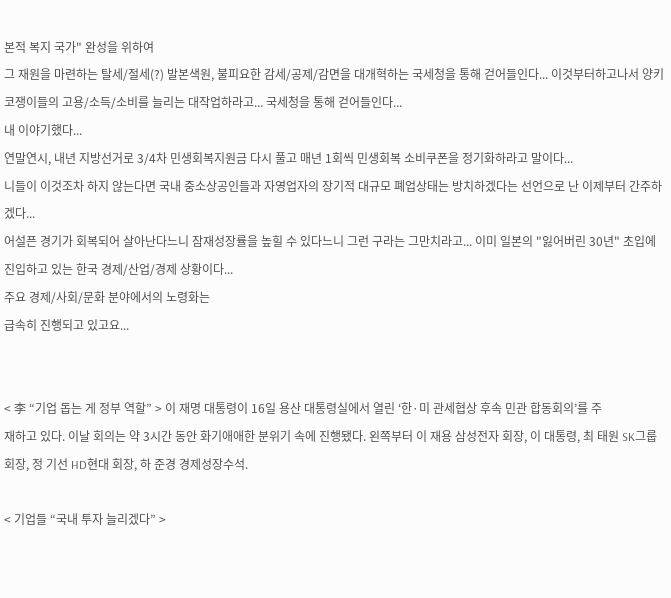본적 복지 국가" 완성을 위하여
그 재원을 마련하는 탈세/절세(?) 발본색원, 불피요한 감세/공제/감면을 대개혁하는 국세청을 통해 걷어들인다... 이것부터하고나서 양키 코쟁이들의 고용/소득/소비를 늘리는 대작업하라고... 국세청을 통해 걷어들인다...
내 이야기했다...
연말연시, 내년 지방선거로 3/4차 민생회복지원금 다시 풀고 매년 1회씩 민생회복 소비쿠폰을 정기화하라고 말이다...
니들이 이것조차 하지 않는다면 국내 중소상공인들과 자영업자의 장기적 대규모 폐업상태는 방치하겠다는 선언으로 난 이제부터 간주하겠다...
어설픈 경기가 회복되어 살아난다느니 잠재성장률을 높힐 수 있다느니 그런 구라는 그만치라고... 이미 일본의 "잃어버린 30년" 초입에 진입하고 있는 한국 경제/산업/경제 상황이다...
주요 경제/사회/문화 분야에서의 노령화는
급속히 진행되고 있고요...


< 李 “기업 돕는 게 정부 역할” > 이 재명 대통령이 16일 용산 대통령실에서 열린 ‘한·미 관세협상 후속 민관 합동회의’를 주
재하고 있다. 이날 회의는 약 3시간 동안 화기애애한 분위기 속에 진행됐다. 왼쪽부터 이 재용 삼성전자 회장, 이 대통령, 최 태원 SK그룹 회장, 정 기선 HD현대 회장, 하 준경 경제성장수석.

< 기업들 “국내 투자 늘리겠다” >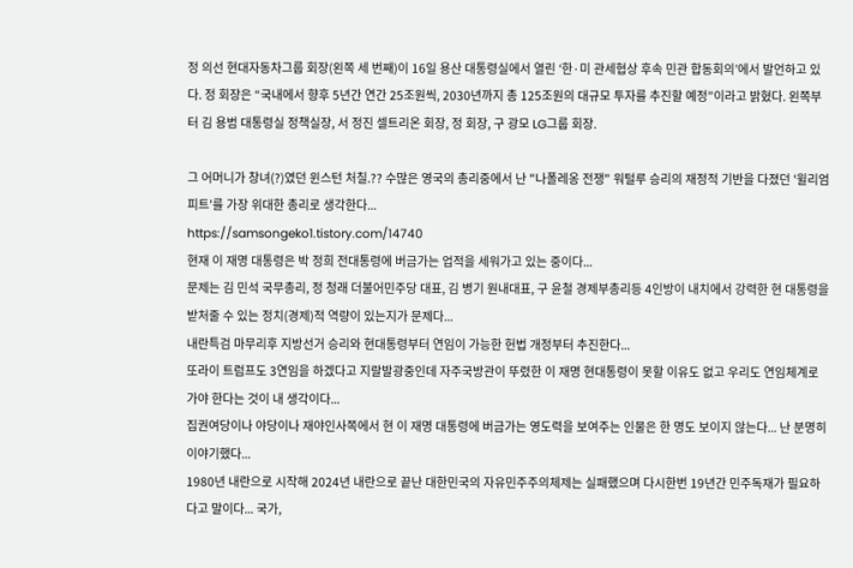정 의선 현대자동차그룹 회장(왼쪽 세 번째)이 16일 용산 대통령실에서 열린 ‘한·미 관세협상 후속 민관 합동회의’에서 발언하고 있다. 정 회장은 “국내에서 향후 5년간 연간 25조원씩, 2030년까지 총 125조원의 대규모 투자를 추진할 예정”이라고 밝혔다. 왼쪽부터 김 용범 대통령실 정책실장, 서 정진 셀트리온 회장, 정 회장, 구 광모 LG그룹 회장.

그 어머니가 창녀(?)였던 윈스턴 처칠.?? 수많은 영국의 총리중에서 난 "나폴레옹 전쟁" 워털루 승리의 재정적 기반을 다졌던 '윌리엄 피트'를 가장 위대한 총리로 생각한다...
https://samsongeko1.tistory.com/14740
현재 이 재명 대통령은 박 정희 전대통령에 버금가는 업적을 세워가고 있는 중이다...
문제는 김 민석 국무총리, 정 청래 더불어민주당 대표, 김 병기 원내대표, 구 윤철 경제부총리등 4인방이 내치에서 강력한 현 대통령을 받처줄 수 있는 정치(경제)적 역량이 있는지가 문제다...
내란특검 마무리후 지방선거 승리와 현대통령부터 연임이 가능한 헌법 개정부터 추진한다...
또라이 트럼프도 3연임을 하겠다고 지랄발광중인데 자주국방관이 뚜렸한 이 재명 현대통령이 못할 이유도 없고 우리도 연임체계로 가야 한다는 것이 내 생각이다...
집권여당이나 야당이나 재야인사쪽에서 현 이 재명 대통령에 버금가는 영도력을 보여주는 인물은 한 명도 보이지 않는다... 난 분명히 이야기했다...
1980년 내란으로 시작해 2024년 내란으로 끝난 대한민국의 자유민주주의체제는 실패했으며 다시한번 19년간 민주독재가 필요하다고 말이다... 국가,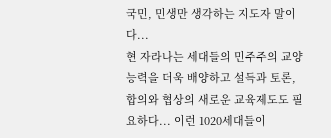국민, 민생만 생각하는 지도자 말이다...
현 자라나는 세대들의 민주주의 교양 능력을 더욱 배양하고 설득과 토론, 합의와 협상의 새로운 교육제도도 필요하다... 이런 1020세대들이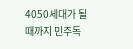4050세대가 될때까지 민주독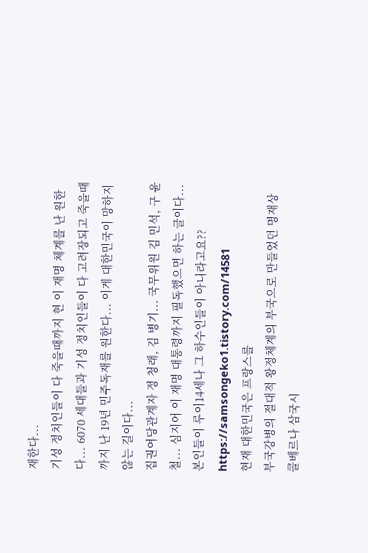재한다...
기성 정치인들이 다 죽을때까지 현 이 재명 체계를 난 원한다... 6070 세대들과 기성 정치인들이 다 고려장되고 죽을때까지 난 19년 민주독재를 원한다... 이게 대한민국이 망하지 않는 길이다...
집권여당관계자 정 청래, 김 병기... 국무위원 김 민석, 구 윤철... 심지어 이 재명 대통령까지 필독했으면 하는 글이다... 본인들이 루이14세나 그 하수인들이 아니라고요??
https://samsongeko1.tistory.com/14581
현재 대한민국은 프랑스를
부국강병의 절대적 왕정체계의 부국으로 만들었던 명재상 콜베르나 삼국시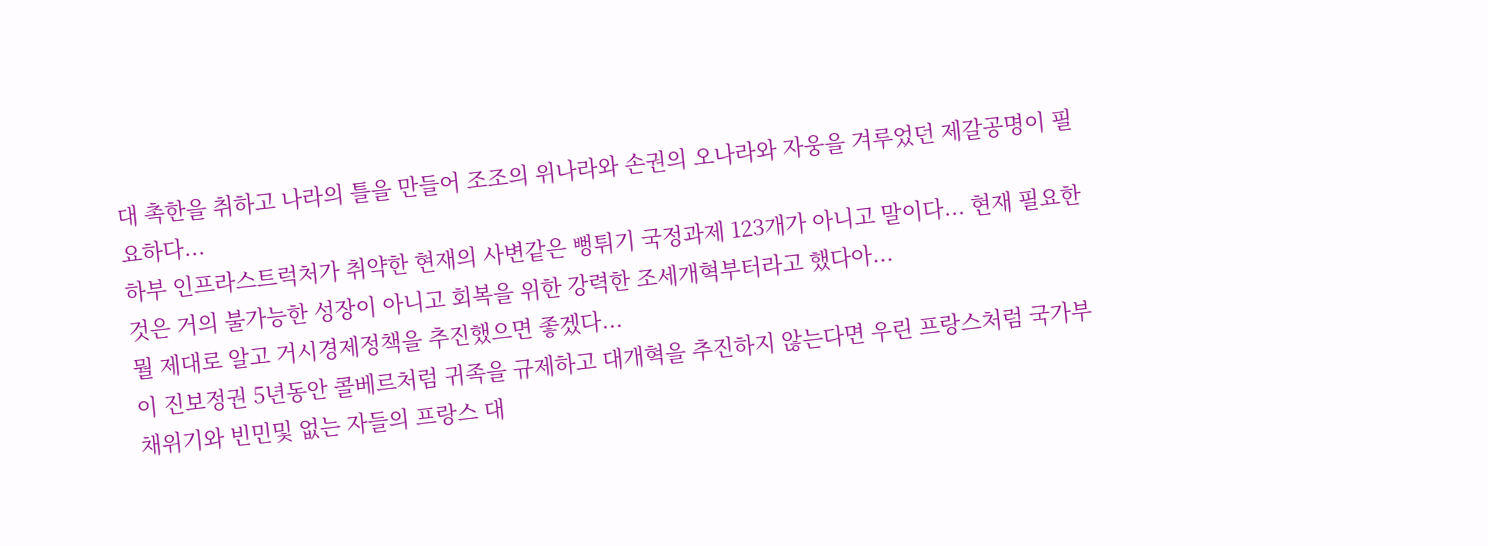대 촉한을 취하고 나라의 틀을 만들어 조조의 위나라와 손권의 오나라와 자웅을 겨루었던 제갈공명이 필요하다...
하부 인프라스트럭처가 취약한 현재의 사변같은 뻥튀기 국정과제 123개가 아니고 말이다... 현재 필요한 것은 거의 불가능한 성장이 아니고 회복을 위한 강력한 조세개혁부터라고 했다아...
뭘 제대로 알고 거시경제정책을 추진했으면 좋겠다...
이 진보정권 5년동안 콜베르처럼 귀족을 규제하고 대개혁을 추진하지 않는다면 우린 프랑스처럼 국가부채위기와 빈민및 없는 자들의 프랑스 대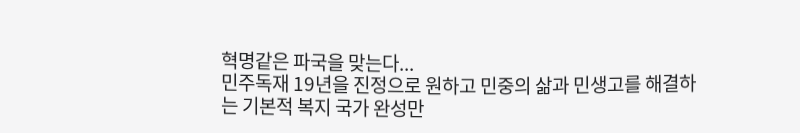혁명같은 파국을 맞는다...
민주독재 19년을 진정으로 원하고 민중의 삶과 민생고를 해결하는 기본적 복지 국가 완성만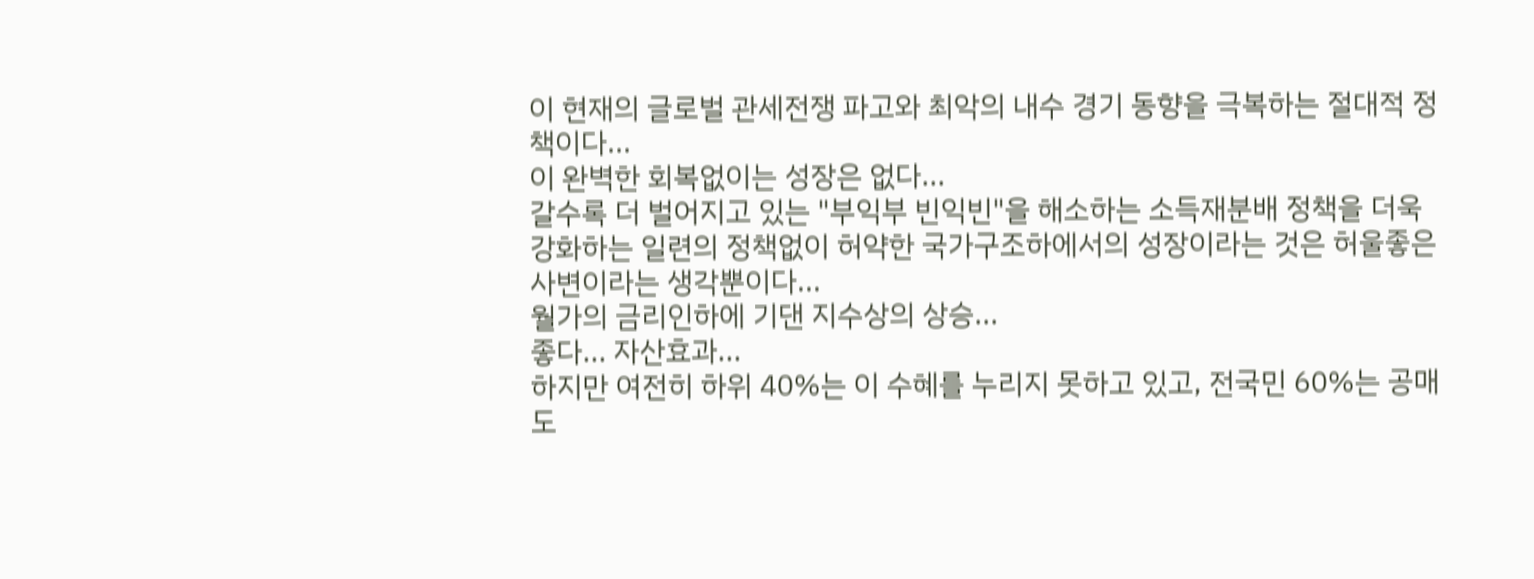이 현재의 글로벌 관세전쟁 파고와 최악의 내수 경기 동향을 극복하는 절대적 정책이다...
이 완벽한 회복없이는 성장은 없다...
갈수록 더 벌어지고 있는 "부익부 빈익빈"을 해소하는 소득재분배 정책을 더욱 강화하는 일련의 정책없이 허약한 국가구조하에서의 성장이라는 것은 허울좋은 사변이라는 생각뿐이다...
월가의 금리인하에 기댄 지수상의 상승...
좋다... 자산효과...
하지만 여전히 하위 40%는 이 수혜를 누리지 못하고 있고, 전국민 60%는 공매도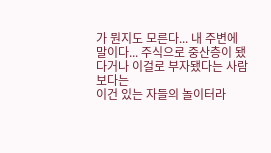가 뭔지도 모른다... 내 주변에 말이다... 주식으로 중산층이 됐다거나 이걸로 부자됐다는 사람보다는
이건 있는 자들의 놀이터라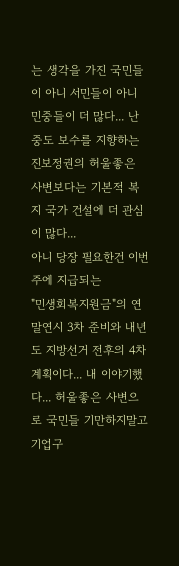는 생각을 가진 국민들이 아니 서민들이 아니 민중들이 더 많다... 난 중도 보수를 지향하는 진보정권의 허울좋은 사변보다는 기본적 복지 국가 건설에 더 관심이 많다...
아니 당장 필요한건 이번주에 지급되는
"민생회복지원금"의 연말연시 3차 준비와 내년도 지방선거 전후의 4차 계획이다... 내 이야기했다... 허울좋은 사변으로 국민들 기만하지말고 기업구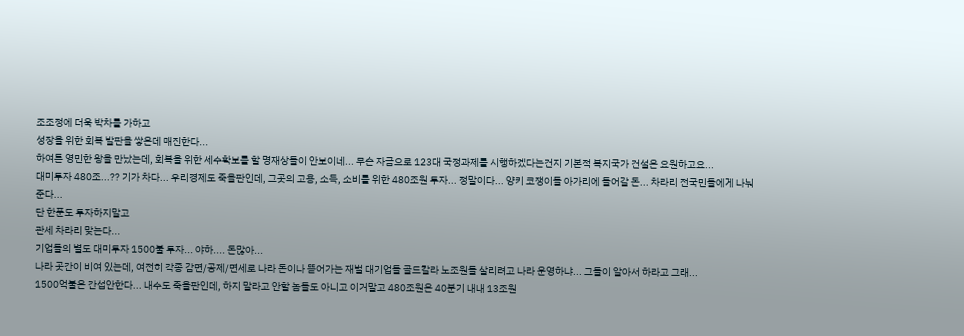조조정에 더욱 박차를 가하고
성장을 위한 회복 발판을 쌓은데 매진한다...
하여튼 영민한 왕을 만났는데, 회복을 위한 세수확보를 할 명재상들이 안보이네... 무슨 자금으로 123대 국정과제를 시행하겠다는건지 기본적 복지국가 건설은 요원하고요...
대미투자 480조...?? 기가 차다... 우리경제도 죽을판인데, 그곳의 고용, 소득, 소비를 위한 480조원 투자... 정말이다... 양키 코쟁이들 아가리에 들어갈 돈... 차라리 전국민들에게 나눠준다...
단 한푼도 투자하지말고
관세 차라리 맞는다...
기업들의 별도 대미투자 1500불 투자... 야하.... 돈많아...
나라 곳간이 비여 있는데, 여전히 각종 감면/공제/면세로 나라 돈이나 뜯어가는 재벌 대기업들 골드칼라 노조원들 살리려고 나라 운영하냐... 그들이 알아서 하라고 그래...
1500억불은 간섭안한다... 내수도 죽을판인데, 하지 말라고 안할 놈들도 아니고 이거말고 480조원은 40분기 내내 13조원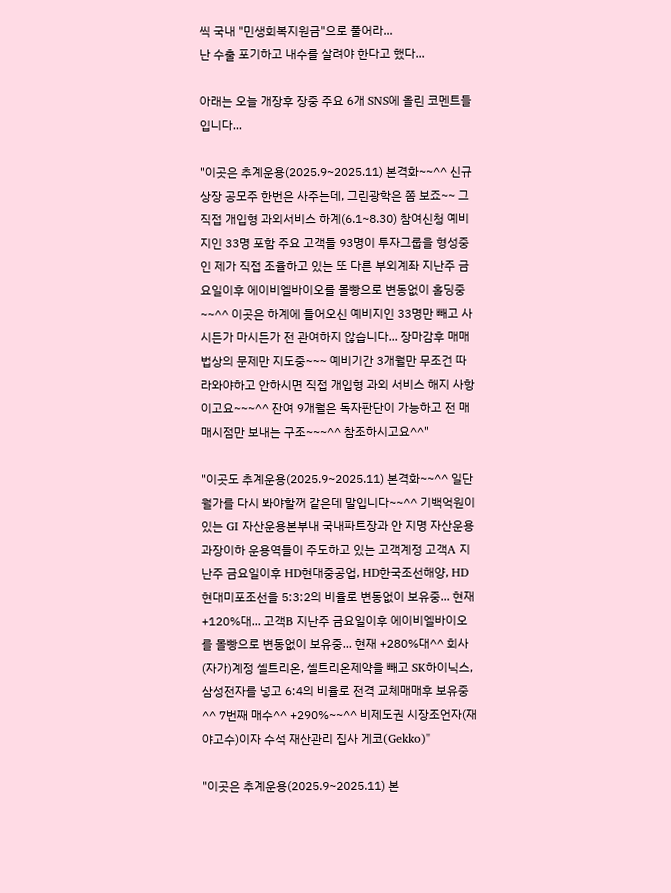씩 국내 "민생회복지원금"으로 풀어라...
난 수출 포기하고 내수를 살려야 한다고 했다...

아래는 오늘 개장후 장중 주요 6개 SNS에 올린 코멘트들입니다...

"이곳은 추계운용(2025.9~2025.11) 본격화~~^^ 신규 상장 공모주 한번은 사주는데, 그린광학은 쫌 보죠~~ 그 직접 개입형 과외서비스 하계(6.1~8.30) 참여신청 예비지인 33명 포함 주요 고객들 93명이 투자그룹을 형성중인 제가 직접 조율하고 있는 또 다른 부외계좌 지난주 금요일이후 에이비엘바이오를 몰빵으로 변동없이 홀딩중~~^^ 이곳은 하계에 들어오신 예비지인 33명만 빼고 사시든가 마시든가 전 관여하지 않습니다... 장마감후 매매법상의 문제만 지도중~~~ 예비기간 3개월만 무조건 따라와야하고 안하시면 직접 개입형 과외 서비스 해지 사항이고요~~~^^ 잔여 9개월은 독자판단이 가능하고 전 매매시점만 보내는 구조~~~^^ 참조하시고요^^"

"이곳도 추계운용(2025.9~2025.11) 본격화~~^^ 일단 월가를 다시 봐야할꺼 같은데 말입니다~~^^ 기백억원이 있는 GI 자산운용본부내 국내파트장과 안 지명 자산운용과장이하 운용역들이 주도하고 있는 고객계정 고객A 지난주 금요일이후 HD현대중공업, HD한국조선해양, HD현대미포조선을 5:3:2의 비율로 변동없이 보유중... 현재 +120%대... 고객B 지난주 금요일이후 에이비엘바이오를 몰빵으로 변동없이 보유중... 현재 +280%대^^ 회사(자가)계정 셀트리온, 셀트리온제약을 빼고 SK하이닉스, 삼성전자를 넣고 6:4의 비율로 전격 교체매매후 보유중^^ 7번째 매수^^ +290%~~^^ 비제도권 시장조언자(재야고수)이자 수석 재산관리 집사 게코(Gekko)"

"이곳은 추계운용(2025.9~2025.11) 본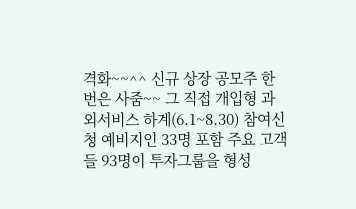격화~~^^ 신규 상장 공모주 한번은 사줌~~ 그 직접 개입형 과외서비스 하계(6.1~8.30) 참여신청 예비지인 33명 포함 주요 고객들 93명이 투자그룹을 형성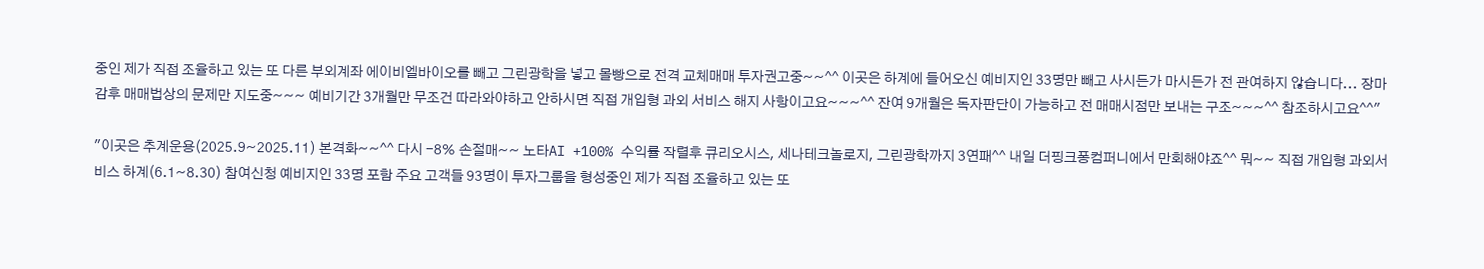중인 제가 직접 조율하고 있는 또 다른 부외계좌 에이비엘바이오를 빼고 그린광학을 넣고 몰빵으로 전격 교체매매 투자권고중~~^^ 이곳은 하계에 들어오신 예비지인 33명만 빼고 사시든가 마시든가 전 관여하지 않습니다... 장마감후 매매법상의 문제만 지도중~~~ 예비기간 3개월만 무조건 따라와야하고 안하시면 직접 개입형 과외 서비스 해지 사항이고요~~~^^ 잔여 9개월은 독자판단이 가능하고 전 매매시점만 보내는 구조~~~^^ 참조하시고요^^"

"이곳은 추계운용(2025.9~2025.11) 본격화~~^^ 다시 -8% 손절매~~ 노타AI +100% 수익률 작렬후 큐리오시스, 세나테크놀로지, 그린광학까지 3연패^^ 내일 더핑크퐁컴퍼니에서 만회해야죠^^ 뭐~~ 직접 개입형 과외서비스 하계(6.1~8.30) 참여신청 예비지인 33명 포함 주요 고객들 93명이 투자그룹을 형성중인 제가 직접 조율하고 있는 또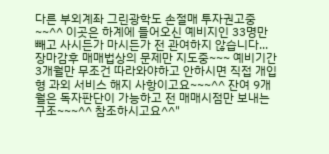다른 부외계좌 그린광학도 손절매 투자권고중~~^^ 이곳은 하계에 들어오신 예비지인 33명만 빼고 사시든가 마시든가 전 관여하지 않습니다... 장마감후 매매법상의 문제만 지도중~~~ 예비기간 3개월만 무조건 따라와야하고 안하시면 직접 개입형 과외 서비스 해지 사항이고요~~~^^ 잔여 9개월은 독자판단이 가능하고 전 매매시점만 보내는 구조~~~^^ 참조하시고요^^"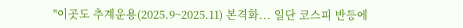"이곳도 추계운용(2025.9~2025.11) 본격화... 일단 코스피 반등에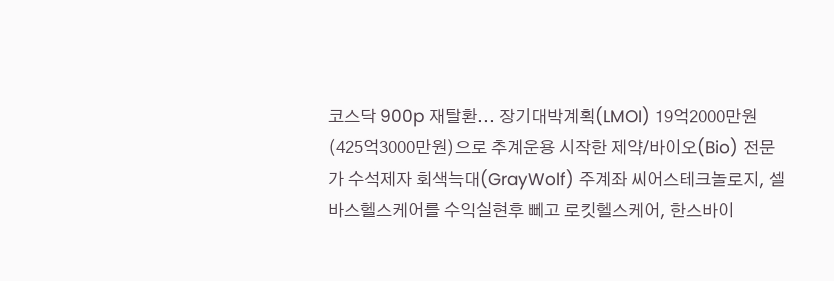코스닥 900p 재탈환... 장기대박계획(LMOI) 19억2000만원(425억3000만원)으로 추계운용 시작한 제약/바이오(Bio) 전문가 수석제자 회색늑대(GrayWolf) 주계좌 씨어스테크놀로지, 셀바스헬스케어를 수익실현후 뻬고 로킷헬스케어, 한스바이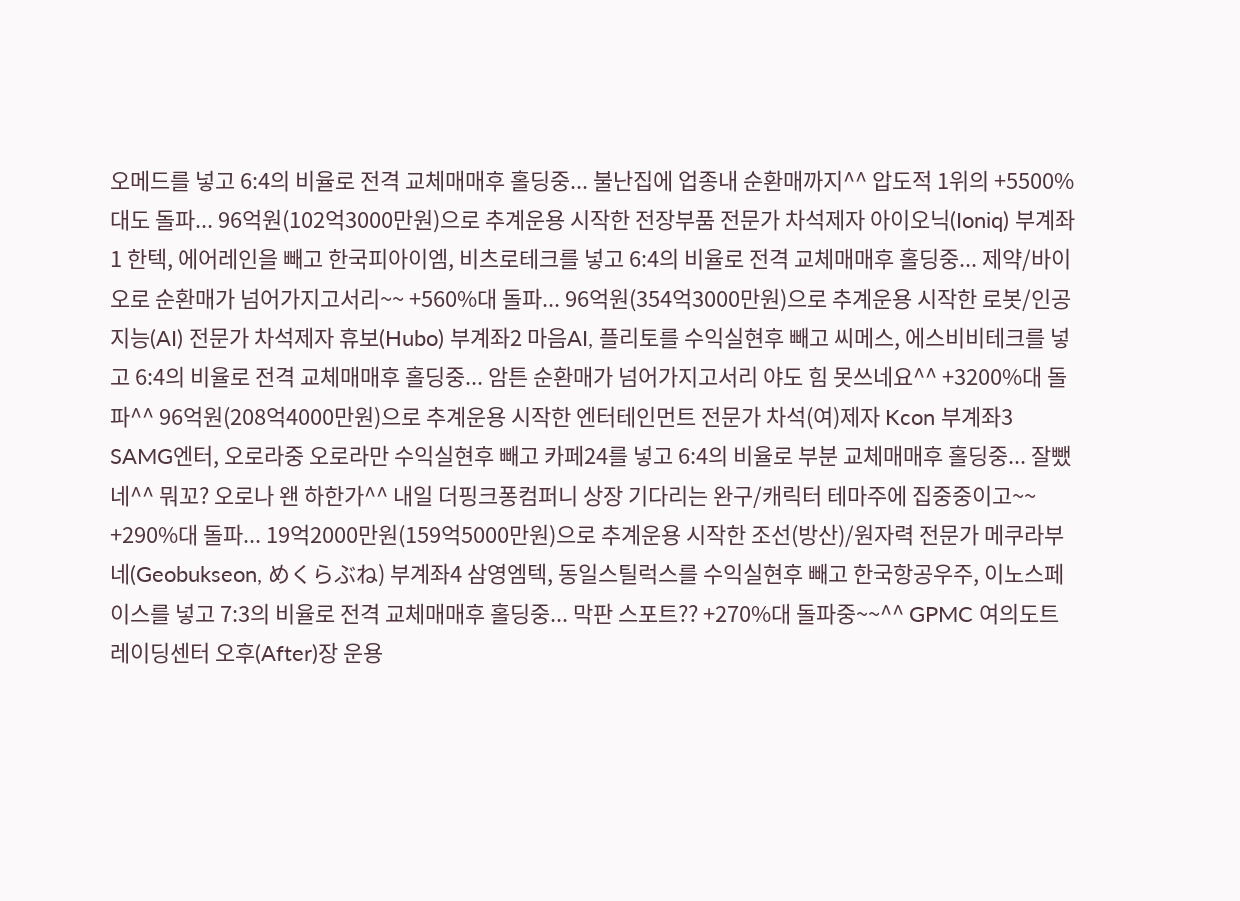오메드를 넣고 6:4의 비율로 전격 교체매매후 홀딩중... 불난집에 업종내 순환매까지^^ 압도적 1위의 +5500%대도 돌파... 96억원(102억3000만원)으로 추계운용 시작한 전장부품 전문가 차석제자 아이오닉(Ioniq) 부계좌1 한텍, 에어레인을 빼고 한국피아이엠, 비츠로테크를 넣고 6:4의 비율로 전격 교체매매후 홀딩중... 제약/바이오로 순환매가 넘어가지고서리~~ +560%대 돌파... 96억원(354억3000만원)으로 추계운용 시작한 로봇/인공지능(AI) 전문가 차석제자 휴보(Hubo) 부계좌2 마음AI, 플리토를 수익실현후 빼고 씨메스, 에스비비테크를 넣고 6:4의 비율로 전격 교체매매후 홀딩중... 암튼 순환매가 넘어가지고서리 야도 힘 못쓰네요^^ +3200%대 돌파^^ 96억원(208억4000만원)으로 추계운용 시작한 엔터테인먼트 전문가 차석(여)제자 Kcon 부계좌3 SAMG엔터, 오로라중 오로라만 수익실현후 빼고 카페24를 넣고 6:4의 비율로 부분 교체매매후 홀딩중... 잘뺐네^^ 뭐꼬? 오로나 왠 하한가^^ 내일 더핑크퐁컴퍼니 상장 기다리는 완구/캐릭터 테마주에 집중중이고~~ +290%대 돌파... 19억2000만원(159억5000만원)으로 추계운용 시작한 조선(방산)/원자력 전문가 메쿠라부네(Geobukseon, めくらぶね) 부계좌4 삼영엠텍, 동일스틸럭스를 수익실현후 빼고 한국항공우주, 이노스페이스를 넣고 7:3의 비율로 전격 교체매매후 홀딩중... 막판 스포트?? +270%대 돌파중~~^^ GPMC 여의도트레이딩센터 오후(After)장 운용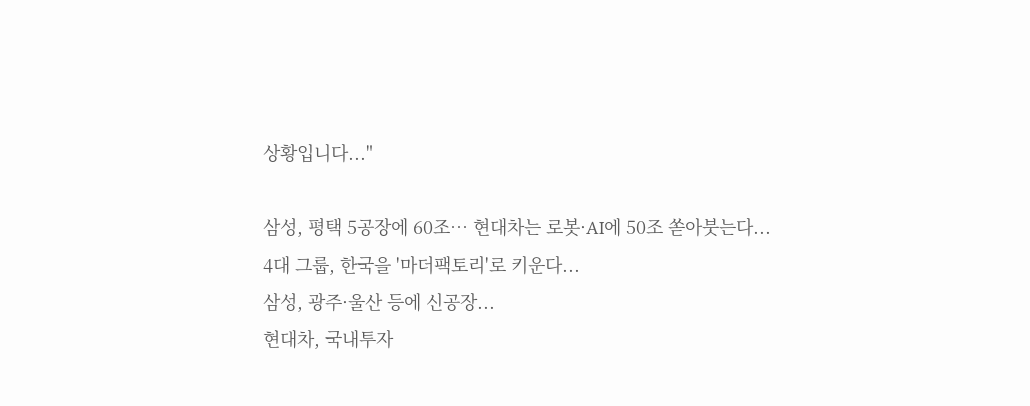상황입니다..."

삼성, 평택 5공장에 60조… 현대차는 로봇·AI에 50조 쏟아붓는다...
4대 그룹, 한국을 '마더팩토리'로 키운다...
삼성, 광주·울산 등에 신공장...
현대차, 국내투자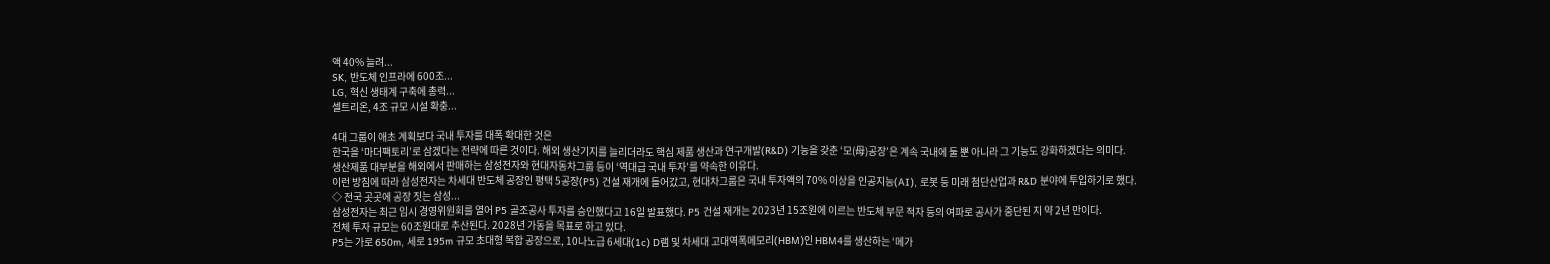액 40% 늘려...
SK, 반도체 인프라에 600조...
LG, 혁신 생태계 구축에 총력...
셀트리온, 4조 규모 시설 확충...

4대 그룹이 애초 계획보다 국내 투자를 대폭 확대한 것은
한국을 ‘마더팩토리’로 삼겠다는 전략에 따른 것이다. 해외 생산기지를 늘리더라도 핵심 제품 생산과 연구개발(R&D) 기능을 갖춘 ‘모(母)공장’은 계속 국내에 둘 뿐 아니라 그 기능도 강화하겠다는 의미다.
생산제품 대부분을 해외에서 판매하는 삼성전자와 현대자동차그룹 등이 ‘역대급 국내 투자’를 약속한 이유다.
이런 방침에 따라 삼성전자는 차세대 반도체 공장인 평택 5공장(P5) 건설 재개에 들어갔고, 현대차그룹은 국내 투자액의 70% 이상을 인공지능(AI), 로봇 등 미래 첨단산업과 R&D 분야에 투입하기로 했다.
◇ 전국 곳곳에 공장 짓는 삼성...
삼성전자는 최근 임시 경영위원회를 열어 P5 골조공사 투자를 승인했다고 16일 발표했다. P5 건설 재개는 2023년 15조원에 이르는 반도체 부문 적자 등의 여파로 공사가 중단된 지 약 2년 만이다.
전체 투자 규모는 60조원대로 추산된다. 2028년 가동을 목표로 하고 있다.
P5는 가로 650m, 세로 195m 규모 초대형 복합 공장으로, 10나노급 6세대(1c) D램 및 차세대 고대역폭메모리(HBM)인 HBM4를 생산하는 ‘메가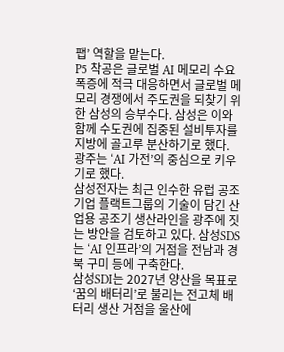팹’ 역할을 맡는다.
P5 착공은 글로벌 AI 메모리 수요 폭증에 적극 대응하면서 글로벌 메모리 경쟁에서 주도권을 되찾기 위한 삼성의 승부수다. 삼성은 이와 함께 수도권에 집중된 설비투자를 지방에 골고루 분산하기로 했다.
광주는 ‘AI 가전’의 중심으로 키우기로 했다.
삼성전자는 최근 인수한 유럽 공조기업 플랙트그룹의 기술이 담긴 산업용 공조기 생산라인을 광주에 짓는 방안을 검토하고 있다. 삼성SDS는 ‘AI 인프라’의 거점을 전남과 경북 구미 등에 구축한다.
삼성SDI는 2027년 양산을 목표로 ‘꿈의 배터리’로 불리는 전고체 배터리 생산 거점을 울산에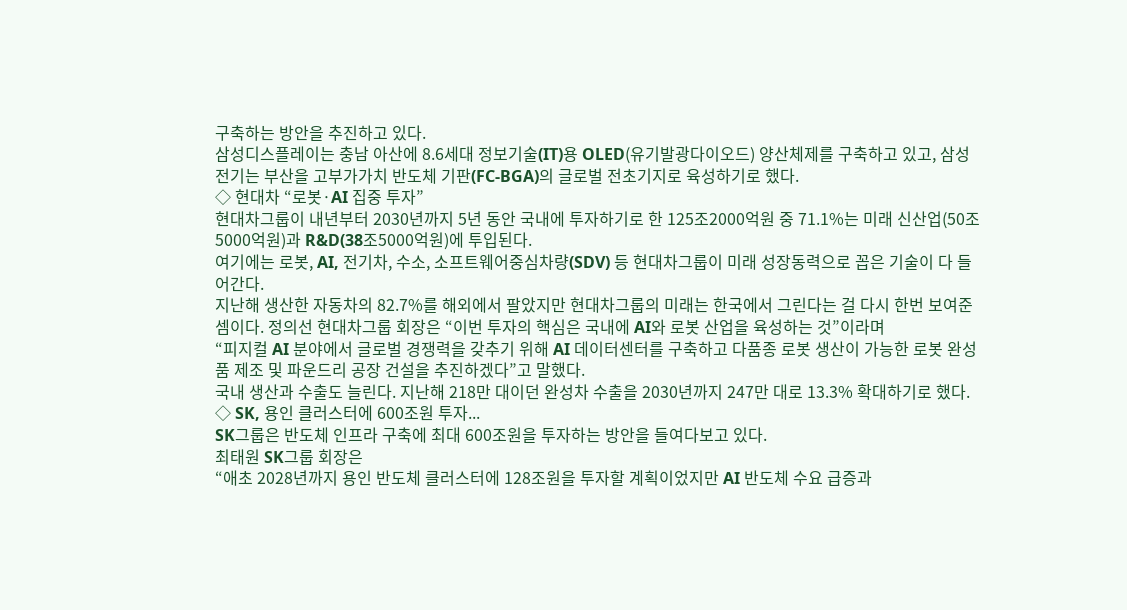구축하는 방안을 추진하고 있다.
삼성디스플레이는 충남 아산에 8.6세대 정보기술(IT)용 OLED(유기발광다이오드) 양산체제를 구축하고 있고, 삼성전기는 부산을 고부가가치 반도체 기판(FC-BGA)의 글로벌 전초기지로 육성하기로 했다.
◇ 현대차 “로봇·AI 집중 투자”
현대차그룹이 내년부터 2030년까지 5년 동안 국내에 투자하기로 한 125조2000억원 중 71.1%는 미래 신산업(50조5000억원)과 R&D(38조5000억원)에 투입된다.
여기에는 로봇, AI, 전기차, 수소, 소프트웨어중심차량(SDV) 등 현대차그룹이 미래 성장동력으로 꼽은 기술이 다 들어간다.
지난해 생산한 자동차의 82.7%를 해외에서 팔았지만 현대차그룹의 미래는 한국에서 그린다는 걸 다시 한번 보여준 셈이다. 정의선 현대차그룹 회장은 “이번 투자의 핵심은 국내에 AI와 로봇 산업을 육성하는 것”이라며
“피지컬 AI 분야에서 글로벌 경쟁력을 갖추기 위해 AI 데이터센터를 구축하고 다품종 로봇 생산이 가능한 로봇 완성품 제조 및 파운드리 공장 건설을 추진하겠다”고 말했다.
국내 생산과 수출도 늘린다. 지난해 218만 대이던 완성차 수출을 2030년까지 247만 대로 13.3% 확대하기로 했다.
◇ SK, 용인 클러스터에 600조원 투자...
SK그룹은 반도체 인프라 구축에 최대 600조원을 투자하는 방안을 들여다보고 있다.
최태원 SK그룹 회장은
“애초 2028년까지 용인 반도체 클러스터에 128조원을 투자할 계획이었지만 AI 반도체 수요 급증과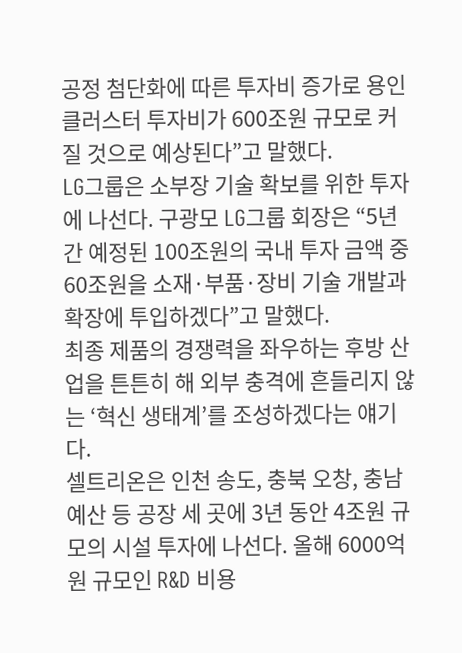공정 첨단화에 따른 투자비 증가로 용인 클러스터 투자비가 600조원 규모로 커질 것으로 예상된다”고 말했다.
LG그룹은 소부장 기술 확보를 위한 투자에 나선다. 구광모 LG그룹 회장은 “5년간 예정된 100조원의 국내 투자 금액 중 60조원을 소재·부품·장비 기술 개발과 확장에 투입하겠다”고 말했다.
최종 제품의 경쟁력을 좌우하는 후방 산업을 튼튼히 해 외부 충격에 흔들리지 않는 ‘혁신 생태계’를 조성하겠다는 얘기다.
셀트리온은 인천 송도, 충북 오창, 충남 예산 등 공장 세 곳에 3년 동안 4조원 규모의 시설 투자에 나선다. 올해 6000억원 규모인 R&D 비용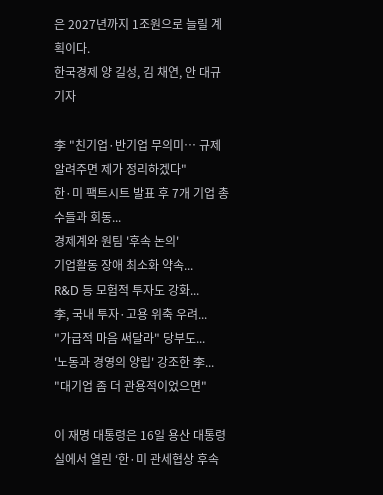은 2027년까지 1조원으로 늘릴 계획이다.
한국경제 양 길성, 김 채연, 안 대규 기자

李 "친기업·반기업 무의미… 규제 알려주면 제가 정리하겠다"
한·미 팩트시트 발표 후 7개 기업 총수들과 회동...
경제계와 원팀 '후속 논의'
기업활동 장애 최소화 약속...
R&D 등 모험적 투자도 강화...
李, 국내 투자·고용 위축 우려...
"가급적 마음 써달라" 당부도...
'노동과 경영의 양립' 강조한 李...
"대기업 좀 더 관용적이었으면"

이 재명 대통령은 16일 용산 대통령실에서 열린 ‘한·미 관세협상 후속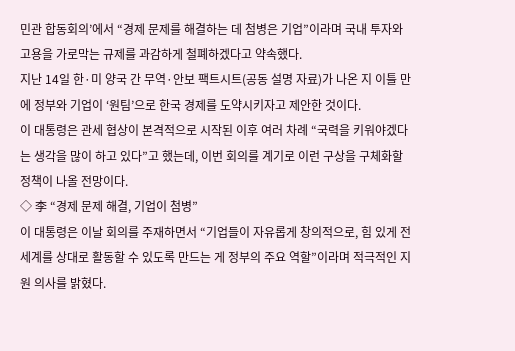민관 합동회의’에서 “경제 문제를 해결하는 데 첨병은 기업”이라며 국내 투자와 고용을 가로막는 규제를 과감하게 철폐하겠다고 약속했다.
지난 14일 한·미 양국 간 무역·안보 팩트시트(공동 설명 자료)가 나온 지 이틀 만에 정부와 기업이 ‘원팀’으로 한국 경제를 도약시키자고 제안한 것이다.
이 대통령은 관세 협상이 본격적으로 시작된 이후 여러 차례 “국력을 키워야겠다는 생각을 많이 하고 있다”고 했는데, 이번 회의를 계기로 이런 구상을 구체화할 정책이 나올 전망이다.
◇ 李 “경제 문제 해결, 기업이 첨병”
이 대통령은 이날 회의를 주재하면서 “기업들이 자유롭게 창의적으로, 힘 있게 전 세계를 상대로 활동할 수 있도록 만드는 게 정부의 주요 역할”이라며 적극적인 지원 의사를 밝혔다.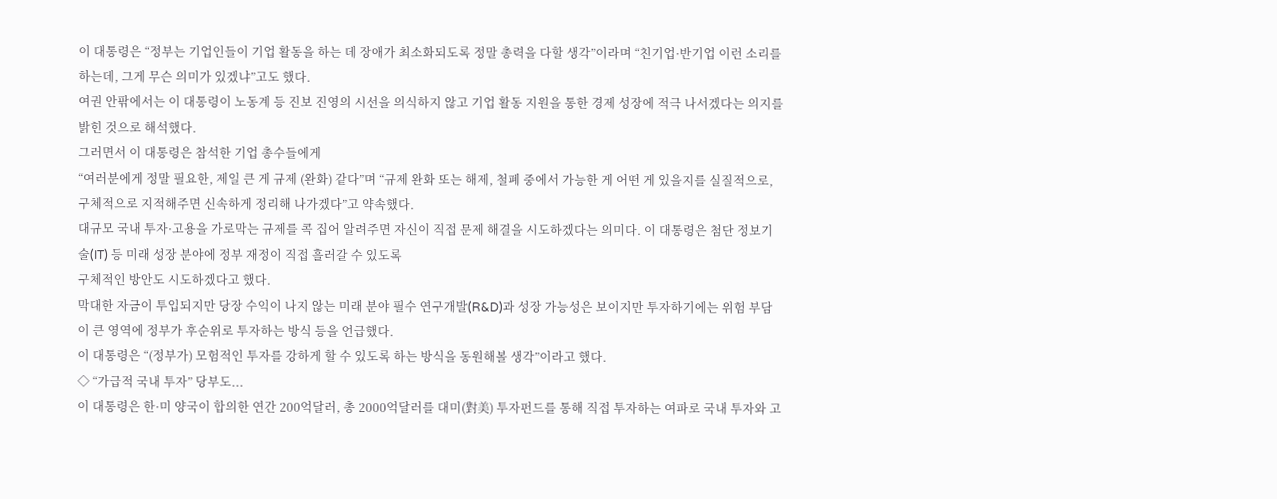이 대통령은 “정부는 기업인들이 기업 활동을 하는 데 장애가 최소화되도록 정말 총력을 다할 생각”이라며 “친기업·반기업 이런 소리를 하는데, 그게 무슨 의미가 있겠냐”고도 했다.
여권 안팎에서는 이 대통령이 노동계 등 진보 진영의 시선을 의식하지 않고 기업 활동 지원을 통한 경제 성장에 적극 나서겠다는 의지를 밝힌 것으로 해석했다.
그러면서 이 대통령은 참석한 기업 총수들에게
“여러분에게 정말 필요한, 제일 큰 게 규제 (완화) 같다”며 “규제 완화 또는 해제, 철폐 중에서 가능한 게 어떤 게 있을지를 실질적으로, 구체적으로 지적해주면 신속하게 정리해 나가겠다”고 약속했다.
대규모 국내 투자·고용을 가로막는 규제를 콕 집어 알려주면 자신이 직접 문제 해결을 시도하겠다는 의미다. 이 대통령은 첨단 정보기술(IT) 등 미래 성장 분야에 정부 재정이 직접 흘러갈 수 있도록
구체적인 방안도 시도하겠다고 했다.
막대한 자금이 투입되지만 당장 수익이 나지 않는 미래 분야 필수 연구개발(R&D)과 성장 가능성은 보이지만 투자하기에는 위험 부담이 큰 영역에 정부가 후순위로 투자하는 방식 등을 언급했다.
이 대통령은 “(정부가) 모험적인 투자를 강하게 할 수 있도록 하는 방식을 동원해볼 생각”이라고 했다.
◇ “가급적 국내 투자” 당부도...
이 대통령은 한·미 양국이 합의한 연간 200억달러, 총 2000억달러를 대미(對美) 투자펀드를 통해 직접 투자하는 여파로 국내 투자와 고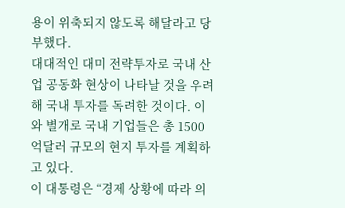용이 위축되지 않도록 해달라고 당부했다.
대대적인 대미 전략투자로 국내 산업 공동화 현상이 나타날 것을 우려해 국내 투자를 독려한 것이다. 이와 별개로 국내 기업들은 총 1500억달러 규모의 현지 투자를 계획하고 있다.
이 대통령은 “경제 상황에 따라 의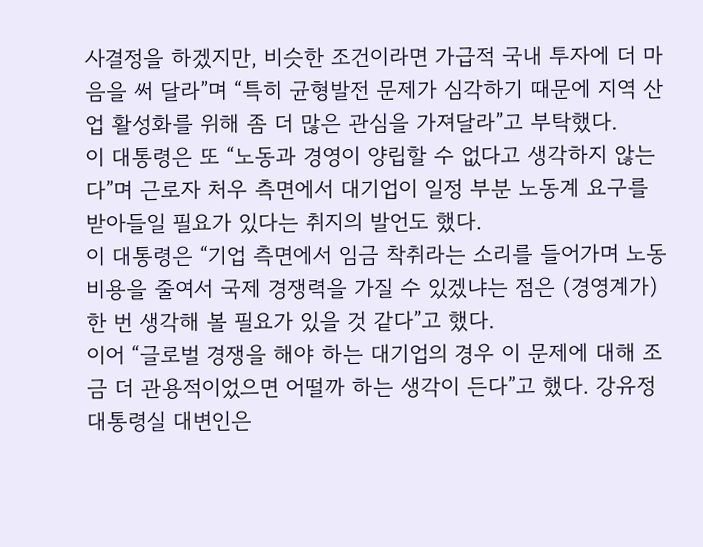사결정을 하겠지만, 비슷한 조건이라면 가급적 국내 투자에 더 마음을 써 달라”며 “특히 균형발전 문제가 심각하기 때문에 지역 산업 활성화를 위해 좀 더 많은 관심을 가져달라”고 부탁했다.
이 대통령은 또 “노동과 경영이 양립할 수 없다고 생각하지 않는다”며 근로자 처우 측면에서 대기업이 일정 부분 노동계 요구를 받아들일 필요가 있다는 취지의 발언도 했다.
이 대통령은 “기업 측면에서 임금 착취라는 소리를 들어가며 노동 비용을 줄여서 국제 경쟁력을 가질 수 있겠냐는 점은 (경영계가) 한 번 생각해 볼 필요가 있을 것 같다”고 했다.
이어 “글로벌 경쟁을 해야 하는 대기업의 경우 이 문제에 대해 조금 더 관용적이었으면 어떨까 하는 생각이 든다”고 했다. 강유정 대통령실 대변인은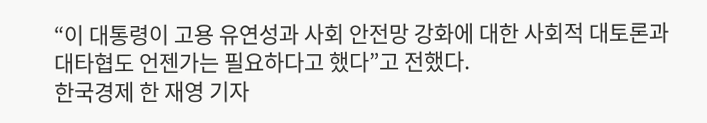“이 대통령이 고용 유연성과 사회 안전망 강화에 대한 사회적 대토론과 대타협도 언젠가는 필요하다고 했다”고 전했다.
한국경제 한 재영 기자